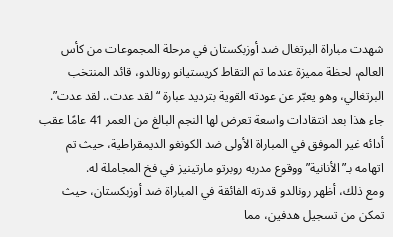شهدت مباراة البرتغال ضد أوزبكستان في مرحلة المجموعات من كأس العالم، لحظة مميزة عندما تم التقاط كريستيانو رونالدو، قائد المنتخب البرتغالي، وهو يعبّر عن عودته القوية بترديد عبارة “لقد عدت.. لقد عدت”. جاء هذا بعد انتقادات واسعة تعرض لها النجم البالغ من العمر 41 عامًا عقب أدائه غير الموفق في المباراة الأولى ضد الكونغو الديمقراطية، حيث تم اتهامه بـ”الأنانية” ووقوع مدربه روبرتو مارتينيز في فخ المجاملة له.
ومع ذلك، أظهر رونالدو قدرته الفائقة في المباراة ضد أوزبكستان، حيث تمكن من تسجيل هدفين، مما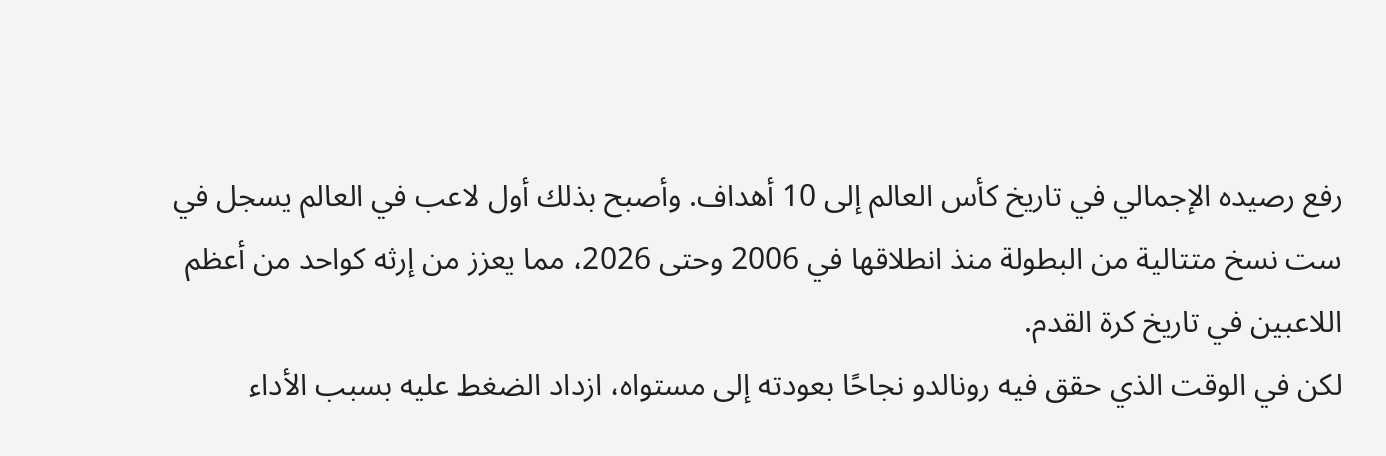رفع رصيده الإجمالي في تاريخ كأس العالم إلى 10 أهداف. وأصبح بذلك أول لاعب في العالم يسجل في ست نسخ متتالية من البطولة منذ انطلاقها في 2006 وحتى 2026، مما يعزز من إرثه كواحد من أعظم اللاعبين في تاريخ كرة القدم.
لكن في الوقت الذي حقق فيه رونالدو نجاحًا بعودته إلى مستواه، ازداد الضغط عليه بسبب الأداء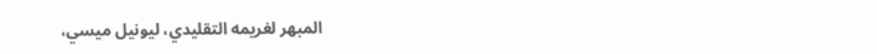المبهر لغريمه التقليدي، ليونيل ميسي،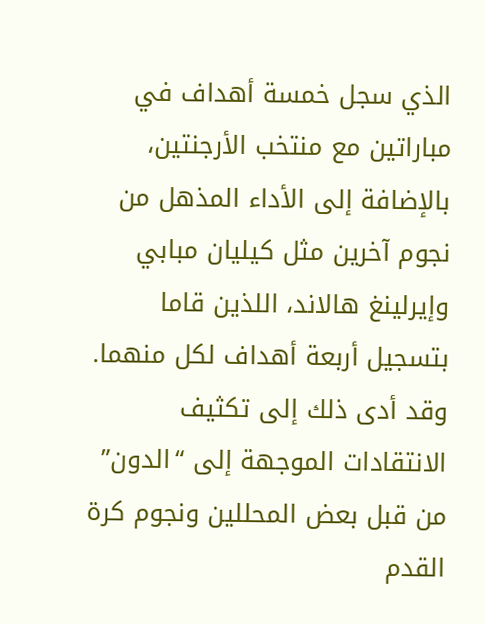الذي سجل خمسة أهداف في مباراتين مع منتخب الأرجنتين، بالإضافة إلى الأداء المذهل من نجوم آخرين مثل كيليان مبابي وإيرلينغ هالاند، اللذين قاما بتسجيل أربعة أهداف لكل منهما. وقد أدى ذلك إلى تكثيف الانتقادات الموجهة إلى “الدون” من قبل بعض المحللين ونجوم كرة القدم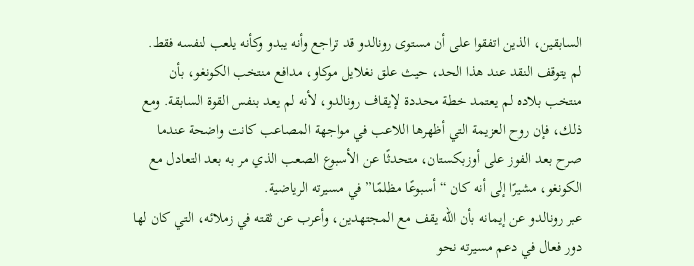السابقين، الذين اتفقوا على أن مستوى رونالدو قد تراجع وأنه يبدو وكأنه يلعب لنفسه فقط.
لم يتوقف النقد عند هذا الحد، حيث علق نغلايل موكاو، مدافع منتخب الكونغو، بأن منتخب بلاده لم يعتمد خطة محددة لإيقاف رونالدو، لأنه لم يعد بنفس القوة السابقة. ومع ذلك، فإن روح العزيمة التي أظهرها اللاعب في مواجهة المصاعب كانت واضحة عندما صرح بعد الفوز على أوزبكستان، متحدثًا عن الأسبوع الصعب الذي مر به بعد التعادل مع الكونغو، مشيرًا إلى أنه كان “أسبوعًا مظلمًا” في مسيرته الرياضية.
عبر رونالدو عن إيمانه بأن الله يقف مع المجتهدين، وأعرب عن ثقته في زملائه، التي كان لها دور فعال في دعم مسيرته نحو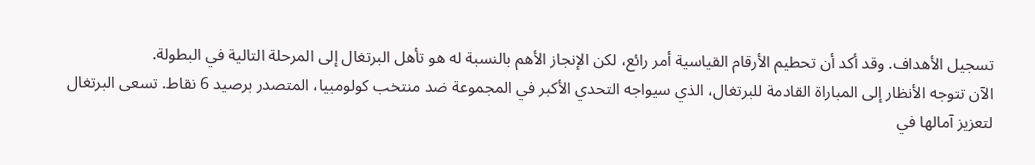تسجيل الأهداف. وقد أكد أن تحطيم الأرقام القياسية أمر رائع، لكن الإنجاز الأهم بالنسبة له هو تأهل البرتغال إلى المرحلة التالية في البطولة.
الآن تتوجه الأنظار إلى المباراة القادمة للبرتغال، الذي سيواجه التحدي الأكبر في المجموعة ضد منتخب كولومبيا، المتصدر برصيد 6 نقاط. تسعى البرتغال لتعزيز آمالها في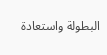البطولة واستعادة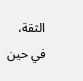الثقة، في حين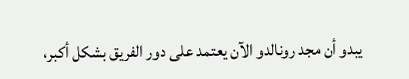يبدو أن مجد رونالدو الآن يعتمد على دور الفريق بشكل أكبر،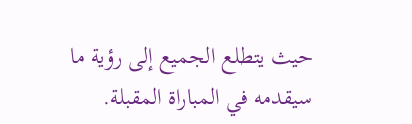حيث يتطلع الجميع إلى رؤية ما سيقدمه في المباراة المقبلة.